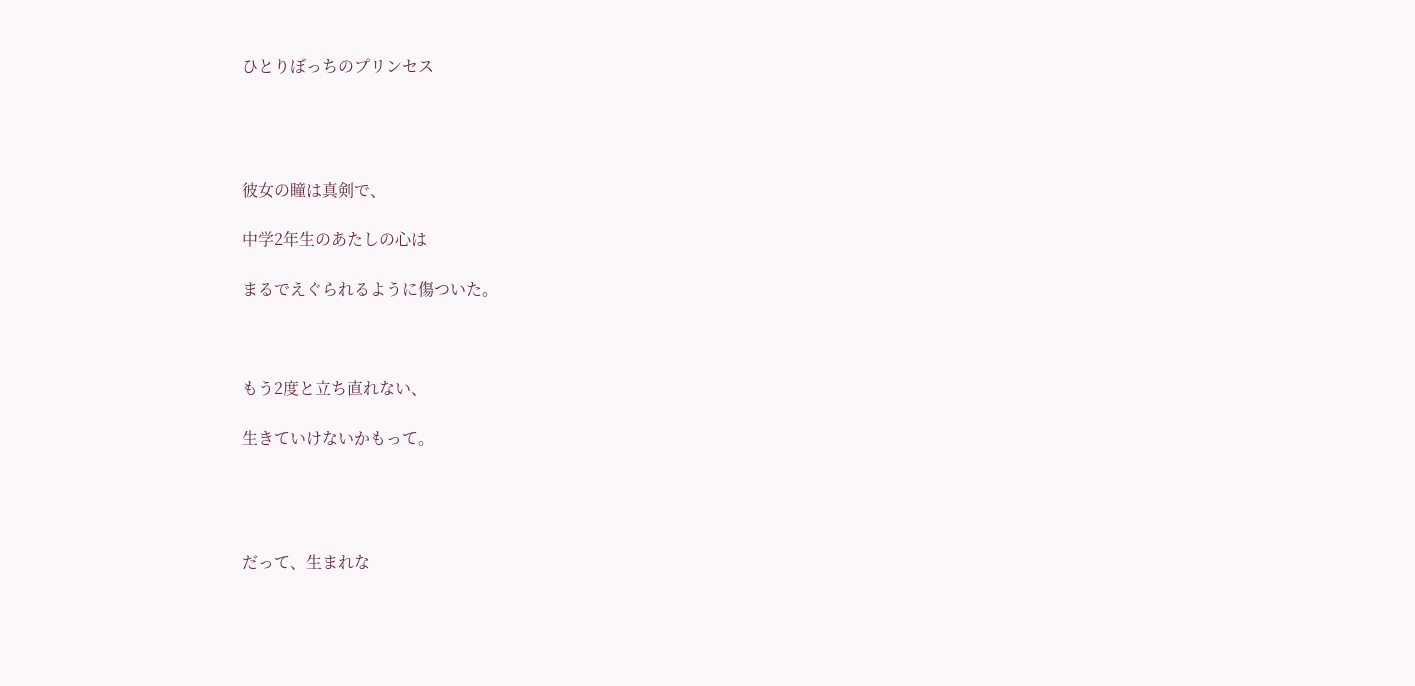ひとりぼっちのプリンセス




彼女の瞳は真剣で、

中学2年生のあたしの心は

まるでえぐられるように傷ついた。



もう2度と立ち直れない、

生きていけないかもって。




だって、生まれな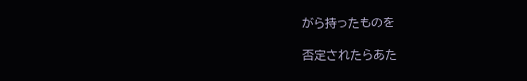がら持ったものを

否定されたらあた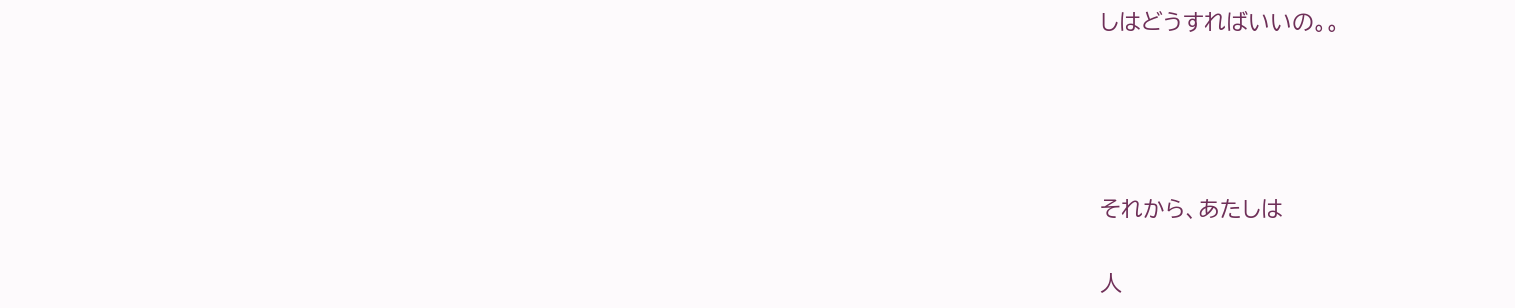しはどうすればいいの。。




それから、あたしは

人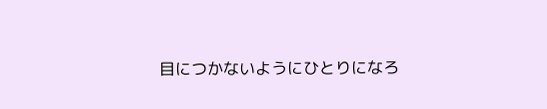目につかないようにひとりになろ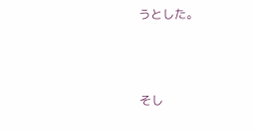うとした。



そし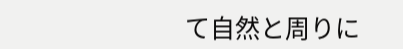て自然と周りに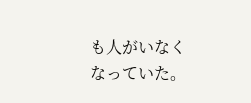も人がいなくなっていた。